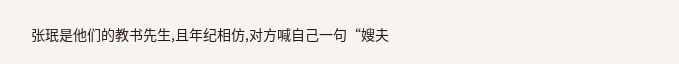张珉是他们的教书先生,且年纪相仿,对方喊自己一句“嫂夫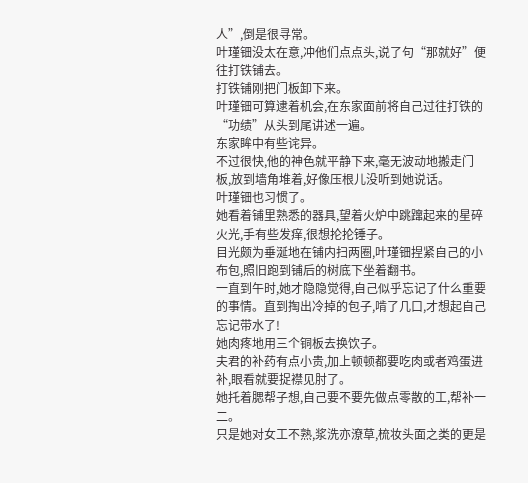人”,倒是很寻常。
叶瑾钿没太在意,冲他们点点头,说了句“那就好”便往打铁铺去。
打铁铺刚把门板卸下来。
叶瑾钿可算逮着机会,在东家面前将自己过往打铁的“功绩”从头到尾讲述一遍。
东家眸中有些诧异。
不过很快,他的神色就平静下来,毫无波动地搬走门板,放到墙角堆着,好像压根儿没听到她说话。
叶瑾钿也习惯了。
她看着铺里熟悉的器具,望着火炉中跳蹿起来的星碎火光,手有些发痒,很想抡抡锤子。
目光颇为垂涎地在铺内扫两圈,叶瑾钿捏紧自己的小布包,照旧跑到铺后的树底下坐着翻书。
一直到午时,她才隐隐觉得,自己似乎忘记了什么重要的事情。直到掏出冷掉的包子,啃了几口,才想起自己忘记带水了!
她肉疼地用三个铜板去换饮子。
夫君的补药有点小贵,加上顿顿都要吃肉或者鸡蛋进补,眼看就要捉襟见肘了。
她托着腮帮子想,自己要不要先做点零散的工,帮补一二。
只是她对女工不熟,浆洗亦潦草,梳妆头面之类的更是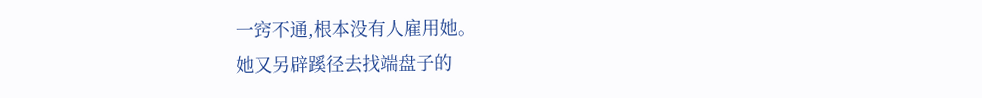一窍不通,根本没有人雇用她。
她又另辟蹊径去找端盘子的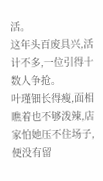活。
这年头百废具兴,活计不多,一位引得十数人争抢。
叶瑾钿长得瘦,面相瞧着也不够泼辣,店家怕她压不住场子,便没有留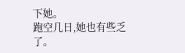下她。
跑空几日,她也有些乏了。